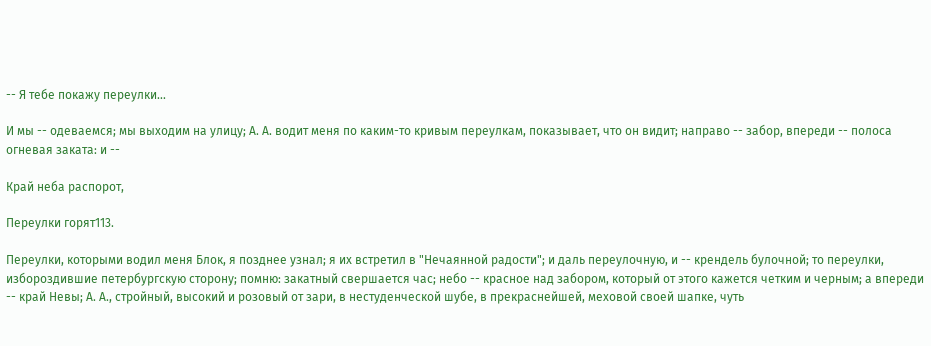-- Я тебе покажу переулки...

И мы -- одеваемся; мы выходим на улицу; А. А. водит меня по каким-то кривым переулкам, показывает, что он видит; направо -- забор, впереди -- полоса огневая заката: и --

Край неба распорот,

Переулки горят113.

Переулки, которыми водил меня Блок, я позднее узнал; я их встретил в "Нечаянной радости"; и даль переулочную, и -- крендель булочной; то переулки, избороздившие петербургскую сторону; помню: закатный свершается час; небо -- красное над забором, который от этого кажется четким и черным; а впереди -- край Невы; А. А., стройный, высокий и розовый от зари, в нестуденческой шубе, в прекраснейшей, меховой своей шапке, чуть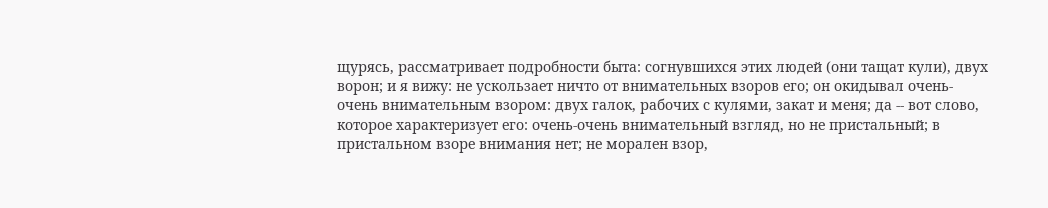щурясь, рассматривает подробности быта: согнувшихся этих людей (они тащат кули), двух ворон; и я вижу: не ускользает ничто от внимательных взоров его; он окидывал очень-очень внимательным взором: двух галок, рабочих с кулями, закат и меня; да -- вот слово, которое характеризует его: очень-очень внимательный взгляд, но не пристальный; в пристальном взоре внимания нет; не морален взор,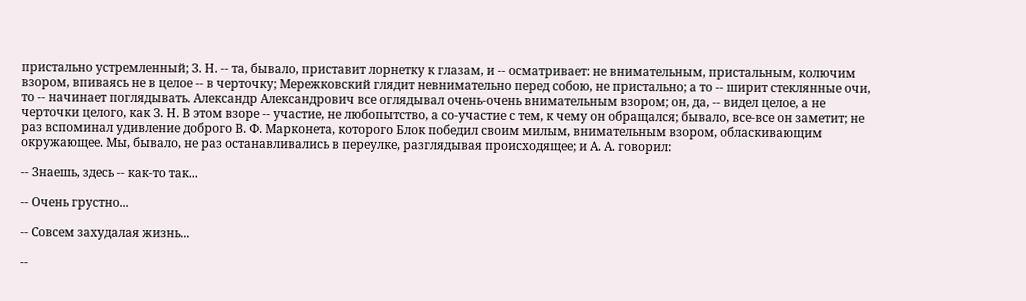пристально устремленный; З. Н. -- та, бывало, приставит лорнетку к глазам, и -- осматривает: не внимательным, пристальным, колючим взором, впиваясь не в целое -- в черточку; Мережковский глядит невнимательно перед собою, не пристально; а то -- ширит стеклянные очи, то -- начинает поглядывать. Александр Александрович все оглядывал очень-очень внимательным взором; он, да, -- видел целое, а не черточки целого, как З. Н. В этом взоре -- участие, не любопытство, а со-участие с тем, к чему он обращался; бывало, все-все он заметит; не раз вспоминал удивление доброго В. Ф. Марконета, которого Блок победил своим милым, внимательным взором, обласкивающим окружающее. Мы, бывало, не раз останавливались в переулке, разглядывая происходящее; и А. А. говорил:

-- Знаешь, здесь -- как-то так...

-- Очень грустно...

-- Совсем захудалая жизнь...

--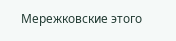Мережковские этого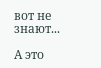вот не знают...

А это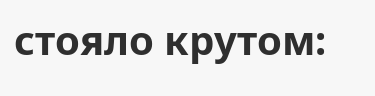стояло крутом: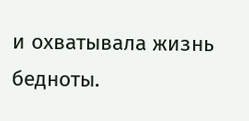и охватывала жизнь бедноты.